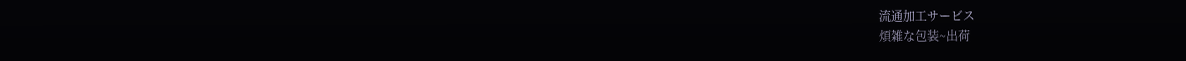流通加工サービス
煩雑な包装~出荷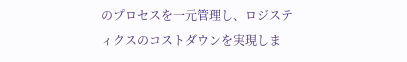のプロセスを一元管理し、ロジスティクスのコストダウンを実現しま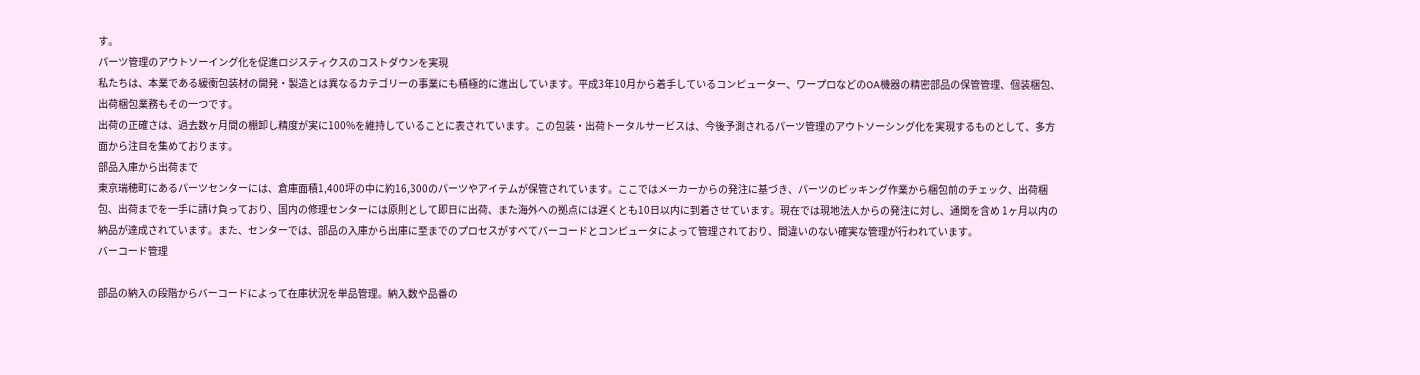す。
パーツ管理のアウトソーイング化を促進ロジスティクスのコストダウンを実現
私たちは、本業である緩衝包装材の開発・製造とは異なるカテゴリーの事業にも積極的に進出しています。平成3年10月から着手しているコンピューター、ワープロなどのOA機器の精密部品の保管管理、個装梱包、出荷梱包業務もその一つです。
出荷の正確さは、過去数ヶ月間の棚卸し精度が実に100%を維持していることに表されています。この包装・出荷トータルサービスは、今後予測されるパーツ管理のアウトソーシング化を実現するものとして、多方面から注目を集めております。
部品入庫から出荷まで
東京瑞穂町にあるパーツセンターには、倉庫面積1,400坪の中に約16,300のパーツやアイテムが保管されています。ここではメーカーからの発注に基づき、パーツのピッキング作業から梱包前のチェック、出荷梱包、出荷までを一手に請け負っており、国内の修理センターには原則として即日に出荷、また海外への拠点には遅くとも10日以内に到着させています。現在では現地法人からの発注に対し、通関を含め 1ヶ月以内の納品が達成されています。また、センターでは、部品の入庫から出庫に至までのプロセスがすべてバーコードとコンピュータによって管理されており、間違いのない確実な管理が行われています。
バーコード管理

部品の納入の段階からバーコードによって在庫状況を単品管理。納入数や品番の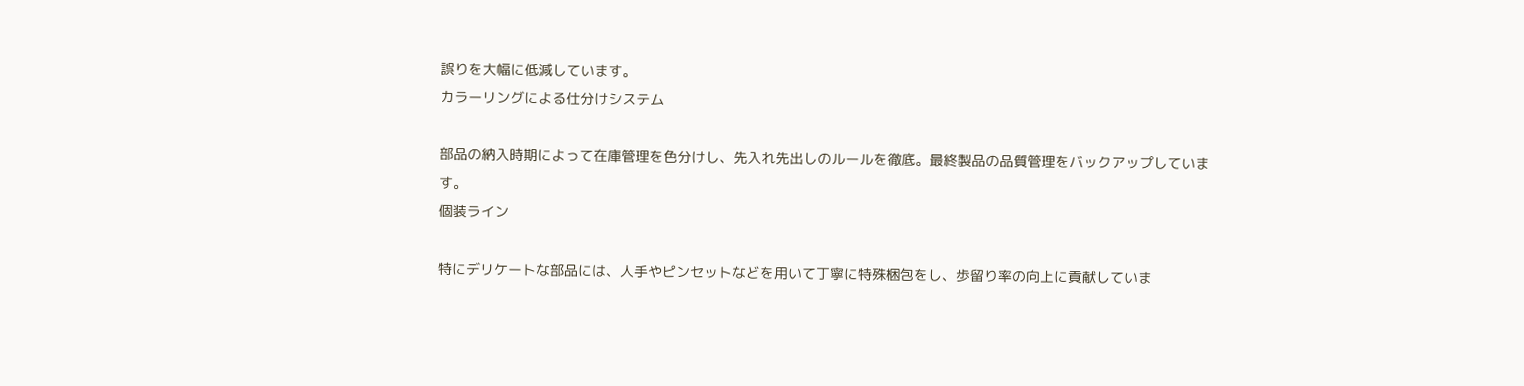誤りを大幅に低減しています。
カラーリングによる仕分けシステム

部品の納入時期によって在庫管理を色分けし、先入れ先出しのルールを徹底。最終製品の品質管理をバックアップしています。
個装ライン

特にデリケートな部品には、人手やピンセットなどを用いて丁寧に特殊梱包をし、歩留り率の向上に貢献していま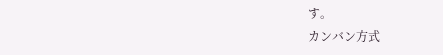す。
カンバン方式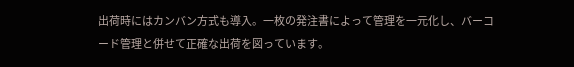出荷時にはカンバン方式も導入。一枚の発注書によって管理を一元化し、バーコード管理と併せて正確な出荷を図っています。